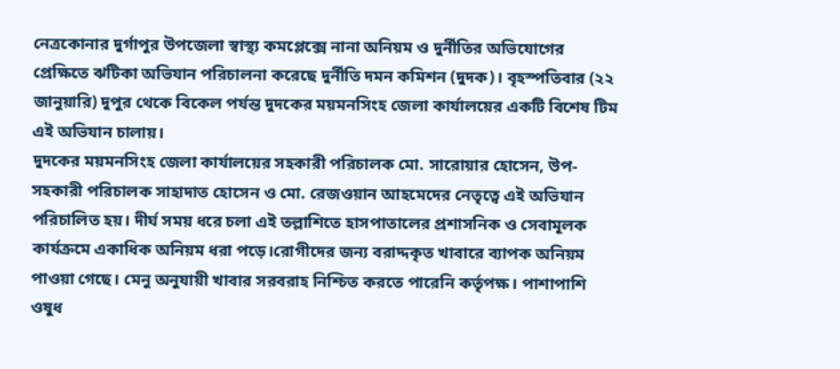নেত্রকোনার দুর্গাপুর উপজেলা স্বাস্থ্য কমপ্লেক্সে নানা অনিয়ম ও দুর্নীতির অভিযোগের প্রেক্ষিতে ঝটিকা অভিযান পরিচালনা করেছে দুর্নীতি দমন কমিশন (দুদক)। বৃহস্পতিবার (২২ জানুয়ারি) দুপুর থেকে বিকেল পর্যন্ত দুদকের ময়মনসিংহ জেলা কার্যালয়ের একটি বিশেষ টিম এই অভিযান চালায়।
দুদকের ময়মনসিংহ জেলা কার্যালয়ের সহকারী পরিচালক মো. সারোয়ার হোসেন, উপ-সহকারী পরিচালক সাহাদাত হোসেন ও মো. রেজওয়ান আহমেদের নেতৃত্বে এই অভিযান পরিচালিত হয়। দীর্ঘ সময় ধরে চলা এই তল্লাশিতে হাসপাতালের প্রশাসনিক ও সেবামূলক কার্যক্রমে একাধিক অনিয়ম ধরা পড়ে।রোগীদের জন্য বরাদ্দকৃত খাবারে ব্যাপক অনিয়ম পাওয়া গেছে। মেনু অনুযায়ী খাবার সরবরাহ নিশ্চিত করতে পারেনি কর্তৃপক্ষ। পাশাপাশি ওষুধ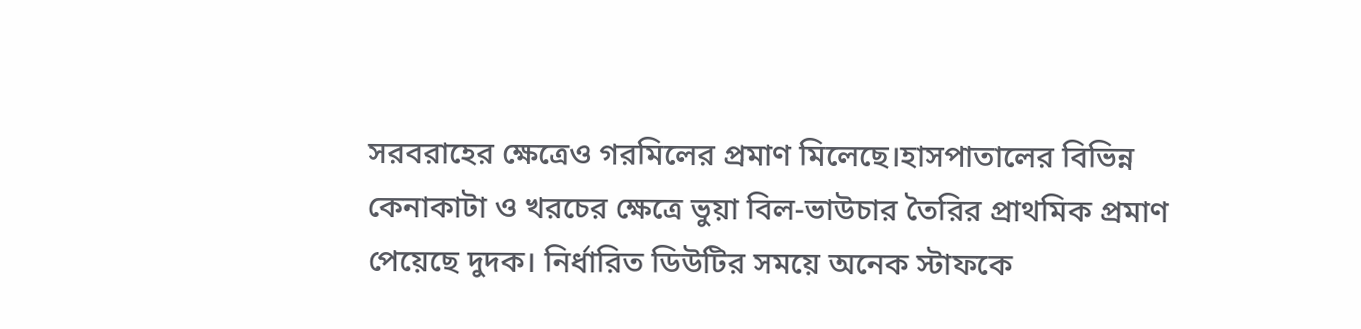সরবরাহের ক্ষেত্রেও গরমিলের প্রমাণ মিলেছে।হাসপাতালের বিভিন্ন কেনাকাটা ও খরচের ক্ষেত্রে ভুয়া বিল-ভাউচার তৈরির প্রাথমিক প্রমাণ পেয়েছে দুদক। নির্ধারিত ডিউটির সময়ে অনেক স্টাফকে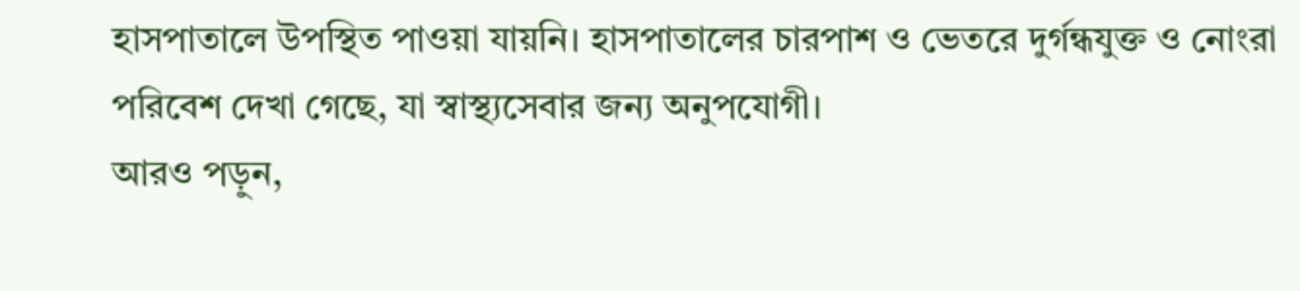হাসপাতালে উপস্থিত পাওয়া যায়নি। হাসপাতালের চারপাশ ও ভেতরে দুর্গন্ধযুক্ত ও নোংরা পরিবেশ দেখা গেছে, যা স্বাস্থ্যসেবার জন্য অনুপযোগী।
আরও পড়ুন,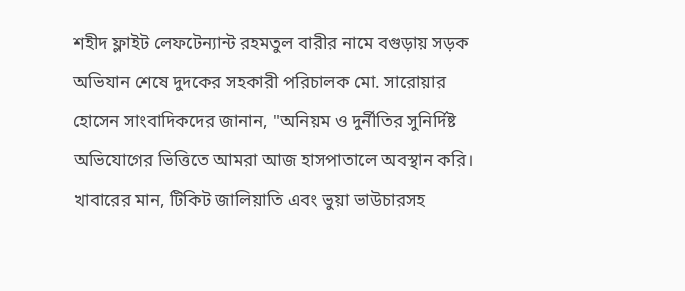শহীদ ফ্লাইট লেফটেন্যান্ট রহমতুল বারীর নামে বগুড়ায় সড়ক
অভিযান শেষে দুদকের সহকারী পরিচালক মো. সারোয়ার হোসেন সাংবাদিকদের জানান, "অনিয়ম ও দুর্নীতির সুনির্দিষ্ট অভিযোগের ভিত্তিতে আমরা আজ হাসপাতালে অবস্থান করি। খাবারের মান, টিকিট জালিয়াতি এবং ভুয়া ভাউচারসহ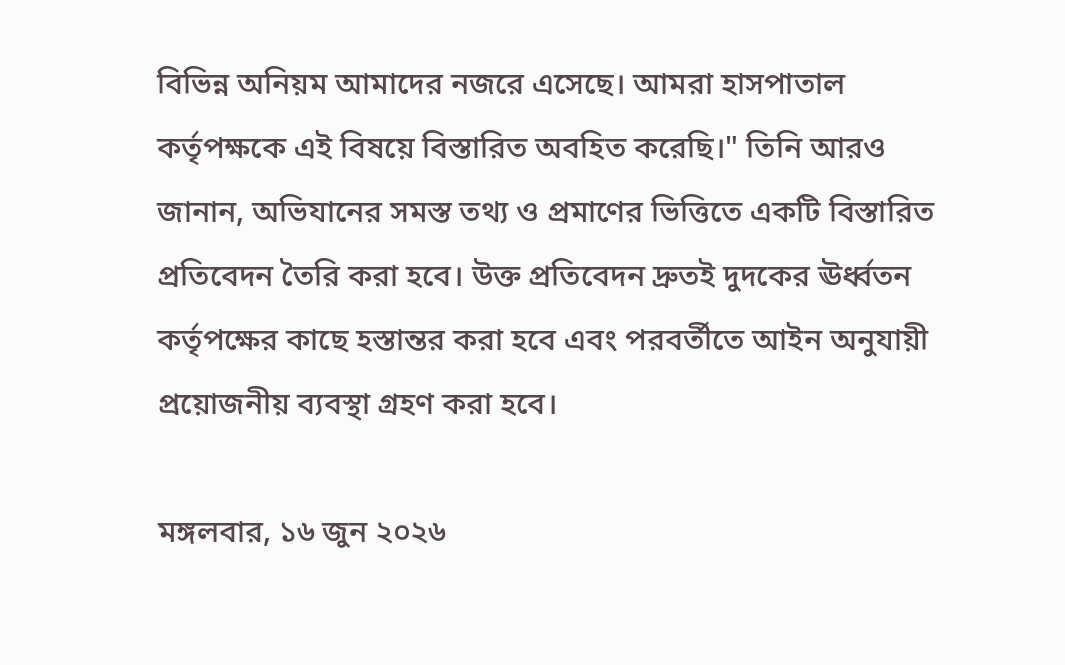বিভিন্ন অনিয়ম আমাদের নজরে এসেছে। আমরা হাসপাতাল কর্তৃপক্ষকে এই বিষয়ে বিস্তারিত অবহিত করেছি।" তিনি আরও জানান, অভিযানের সমস্ত তথ্য ও প্রমাণের ভিত্তিতে একটি বিস্তারিত প্রতিবেদন তৈরি করা হবে। উক্ত প্রতিবেদন দ্রুতই দুদকের ঊর্ধ্বতন কর্তৃপক্ষের কাছে হস্তান্তর করা হবে এবং পরবর্তীতে আইন অনুযায়ী প্রয়োজনীয় ব্যবস্থা গ্রহণ করা হবে।

মঙ্গলবার, ১৬ জুন ২০২৬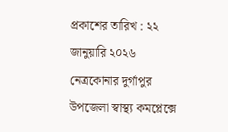প্রকাশের তারিখ : ২২ জানুয়ারি ২০২৬
নেত্রকোনার দুর্গাপুর উপজেলা স্বাস্থ্য কমপ্লেক্সে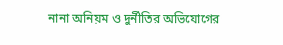নানা অনিয়ম ও দুর্নীতির অভিযোগের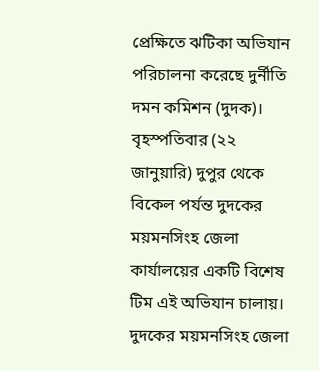প্রেক্ষিতে ঝটিকা অভিযান পরিচালনা করেছে দুর্নীতি দমন কমিশন (দুদক)। বৃহস্পতিবার (২২ জানুয়ারি) দুপুর থেকে বিকেল পর্যন্ত দুদকের ময়মনসিংহ জেলা কার্যালয়ের একটি বিশেষ টিম এই অভিযান চালায়।
দুদকের ময়মনসিংহ জেলা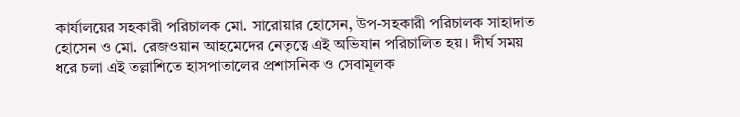কার্যালয়ের সহকারী পরিচালক মো. সারোয়ার হোসেন, উপ-সহকারী পরিচালক সাহাদাত হোসেন ও মো. রেজওয়ান আহমেদের নেতৃত্বে এই অভিযান পরিচালিত হয়। দীর্ঘ সময় ধরে চলা এই তল্লাশিতে হাসপাতালের প্রশাসনিক ও সেবামূলক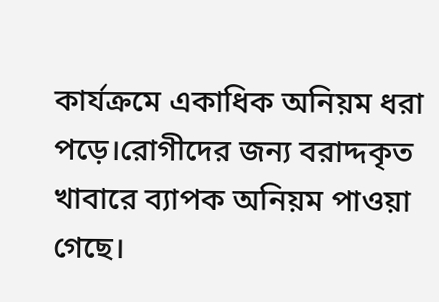কার্যক্রমে একাধিক অনিয়ম ধরা পড়ে।রোগীদের জন্য বরাদ্দকৃত খাবারে ব্যাপক অনিয়ম পাওয়া গেছে।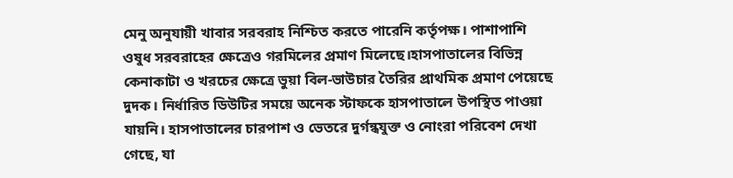মেনু অনুযায়ী খাবার সরবরাহ নিশ্চিত করতে পারেনি কর্তৃপক্ষ। পাশাপাশি ওষুধ সরবরাহের ক্ষেত্রেও গরমিলের প্রমাণ মিলেছে।হাসপাতালের বিভিন্ন কেনাকাটা ও খরচের ক্ষেত্রে ভুয়া বিল-ভাউচার তৈরির প্রাথমিক প্রমাণ পেয়েছে দুদক। নির্ধারিত ডিউটির সময়ে অনেক স্টাফকে হাসপাতালে উপস্থিত পাওয়া যায়নি। হাসপাতালের চারপাশ ও ভেতরে দুর্গন্ধযুক্ত ও নোংরা পরিবেশ দেখা গেছে, যা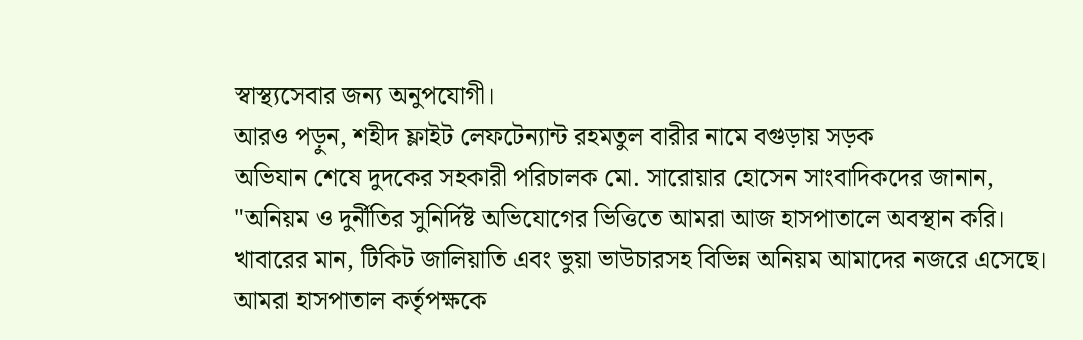স্বাস্থ্যসেবার জন্য অনুপযোগী।
আরও পড়ুন, শহীদ ফ্লাইট লেফটেন্যান্ট রহমতুল বারীর নামে বগুড়ায় সড়ক
অভিযান শেষে দুদকের সহকারী পরিচালক মো. সারোয়ার হোসেন সাংবাদিকদের জানান, "অনিয়ম ও দুর্নীতির সুনির্দিষ্ট অভিযোগের ভিত্তিতে আমরা আজ হাসপাতালে অবস্থান করি। খাবারের মান, টিকিট জালিয়াতি এবং ভুয়া ভাউচারসহ বিভিন্ন অনিয়ম আমাদের নজরে এসেছে। আমরা হাসপাতাল কর্তৃপক্ষকে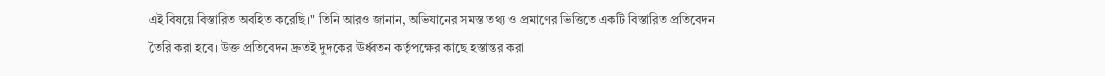এই বিষয়ে বিস্তারিত অবহিত করেছি।" তিনি আরও জানান, অভিযানের সমস্ত তথ্য ও প্রমাণের ভিত্তিতে একটি বিস্তারিত প্রতিবেদন তৈরি করা হবে। উক্ত প্রতিবেদন দ্রুতই দুদকের ঊর্ধ্বতন কর্তৃপক্ষের কাছে হস্তান্তর করা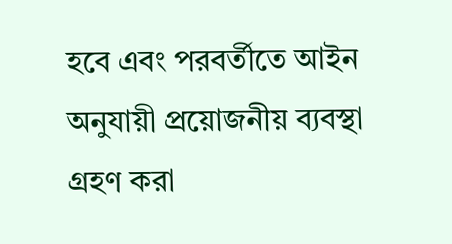হবে এবং পরবর্তীতে আইন অনুযায়ী প্রয়োজনীয় ব্যবস্থা গ্রহণ করা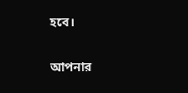হবে।

আপনার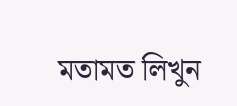মতামত লিখুন